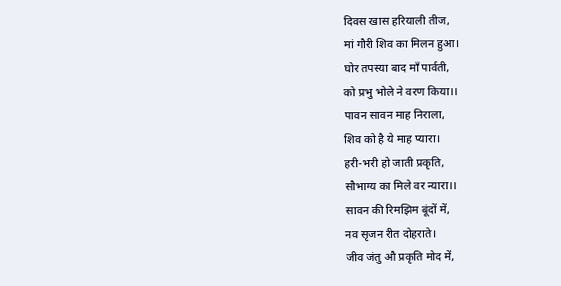दिवस खास हरियाली तीज,
मां गौरी शिव का मिलन हुआ।
घोर तपस्या बाद माँ पार्वती,
को प्रभु भोले ने वरण किया।।
पावन सावन माह निराला,
शिव को है ये माह प्यारा।
हरी-भरी हो जाती प्रकृति,
सौभाग्य का मिले वर न्यारा।।
सावन की रिमझिम बूंदों में,
नव सृजन रीत दोहराते।
जीव जंतु औ प्रकृति मोद में,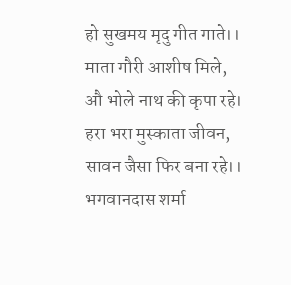हो सुखमय मृदु गीत गाते।।
माता गौरी आशीष मिले,
औ भोले नाथ की कृपा रहे।
हरा भरा मुस्काता जीवन,
सावन जैसा फिर बना रहे।।
भगवानदास शर्मा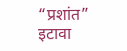“प्रशांत”
इटावा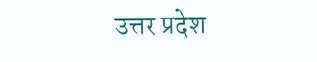उत्तर प्रदेश